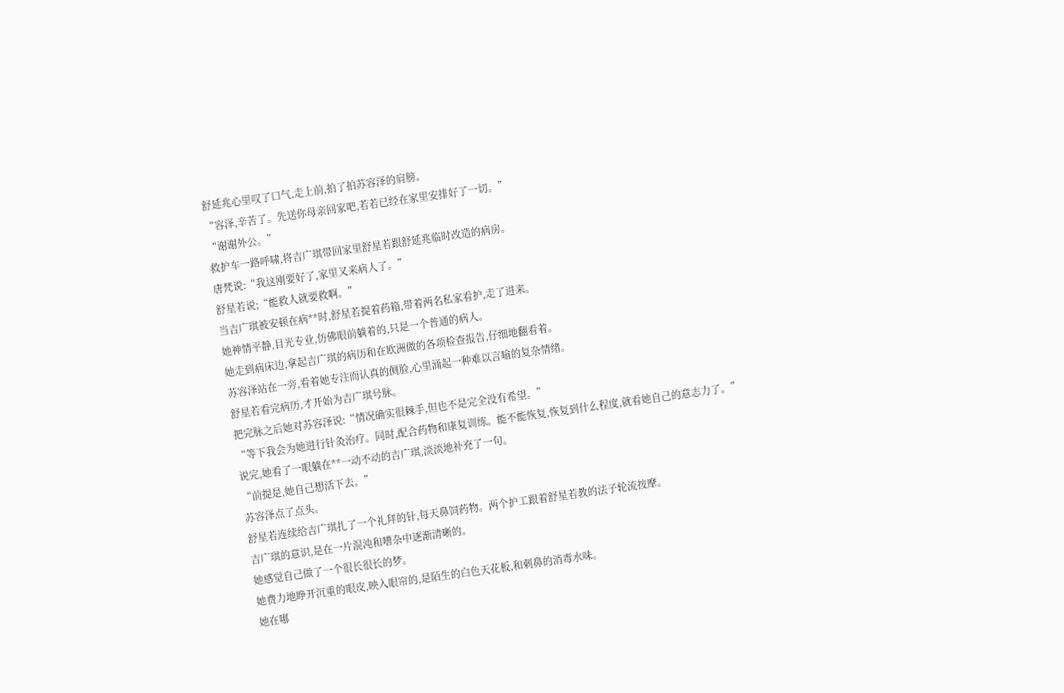舒延兆心里叹了口气,走上前,拍了拍苏容泽的肩膀。
“容泽,辛苦了。先送你母亲回家吧,若若已经在家里安排好了一切。”
“谢谢外公。”
救护车一路呼啸,将吉广琪带回家里舒星若跟舒延兆临时改造的病房。
唐梵说:“我这刚要好了,家里又来病人了。”
舒星若说;“能救人就要救啊。”
当吉广琪被安顿在病**时,舒星若提着药箱,带着两名私家看护,走了进来。
她神情平静,目光专业,仿佛眼前躺着的,只是一个普通的病人。
她走到病床边,拿起吉广琪的病历和在欧洲做的各项检查报告,仔细地翻看着。
苏容泽站在一旁,看着她专注而认真的侧脸,心里涌起一种难以言喻的复杂情绪。
舒星若看完病历,才开始为吉广琪号脉。
把完脉之后她对苏容泽说:“情况确实很棘手,但也不是完全没有希望。”
“等下我会为她进行针灸治疗。同时,配合药物和康复训练。能不能恢复,恢复到什么程度,就看她自己的意志力了。”
说完,她看了一眼躺在**一动不动的吉广琪,淡淡地补充了一句。
“前提是,她自己想活下去。”
苏容泽点了点头。
舒星若连续给吉广琪扎了一个礼拜的针,每天鼻饲药物。两个护工跟着舒星若教的法子轮流按摩。
吉广琪的意识,是在一片混沌和嘈杂中逐渐清晰的。
她感觉自己做了一个很长很长的梦。
她费力地睁开沉重的眼皮,映入眼帘的,是陌生的白色天花板,和刺鼻的消毒水味。
她在哪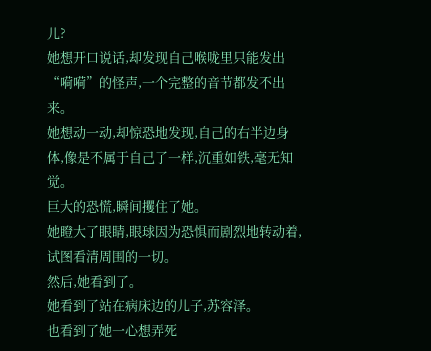儿?
她想开口说话,却发现自己喉咙里只能发出“嗬嗬”的怪声,一个完整的音节都发不出来。
她想动一动,却惊恐地发现,自己的右半边身体,像是不属于自己了一样,沉重如铁,毫无知觉。
巨大的恐慌,瞬间攫住了她。
她瞪大了眼睛,眼球因为恐惧而剧烈地转动着,试图看清周围的一切。
然后,她看到了。
她看到了站在病床边的儿子,苏容泽。
也看到了她一心想弄死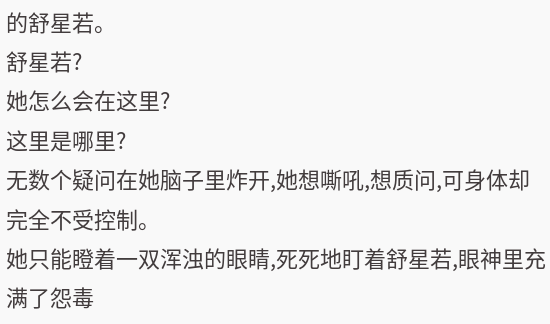的舒星若。
舒星若?
她怎么会在这里?
这里是哪里?
无数个疑问在她脑子里炸开,她想嘶吼,想质问,可身体却完全不受控制。
她只能瞪着一双浑浊的眼睛,死死地盯着舒星若,眼神里充满了怨毒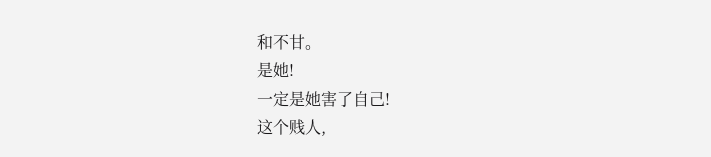和不甘。
是她!
一定是她害了自己!
这个贱人,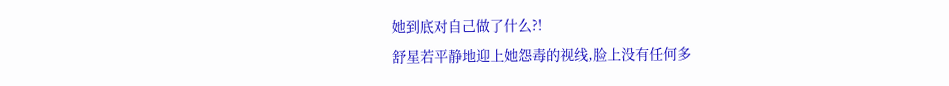她到底对自己做了什么?!
舒星若平静地迎上她怨毒的视线,脸上没有任何多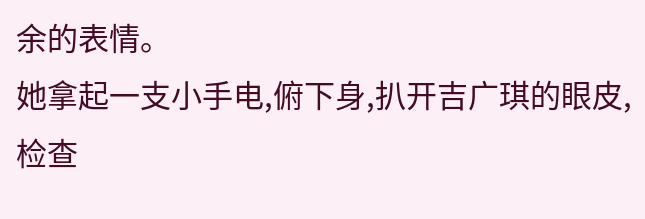余的表情。
她拿起一支小手电,俯下身,扒开吉广琪的眼皮,检查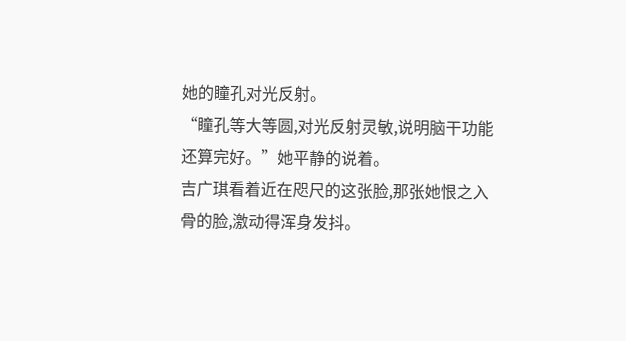她的瞳孔对光反射。
“瞳孔等大等圆,对光反射灵敏,说明脑干功能还算完好。”她平静的说着。
吉广琪看着近在咫尺的这张脸,那张她恨之入骨的脸,激动得浑身发抖。